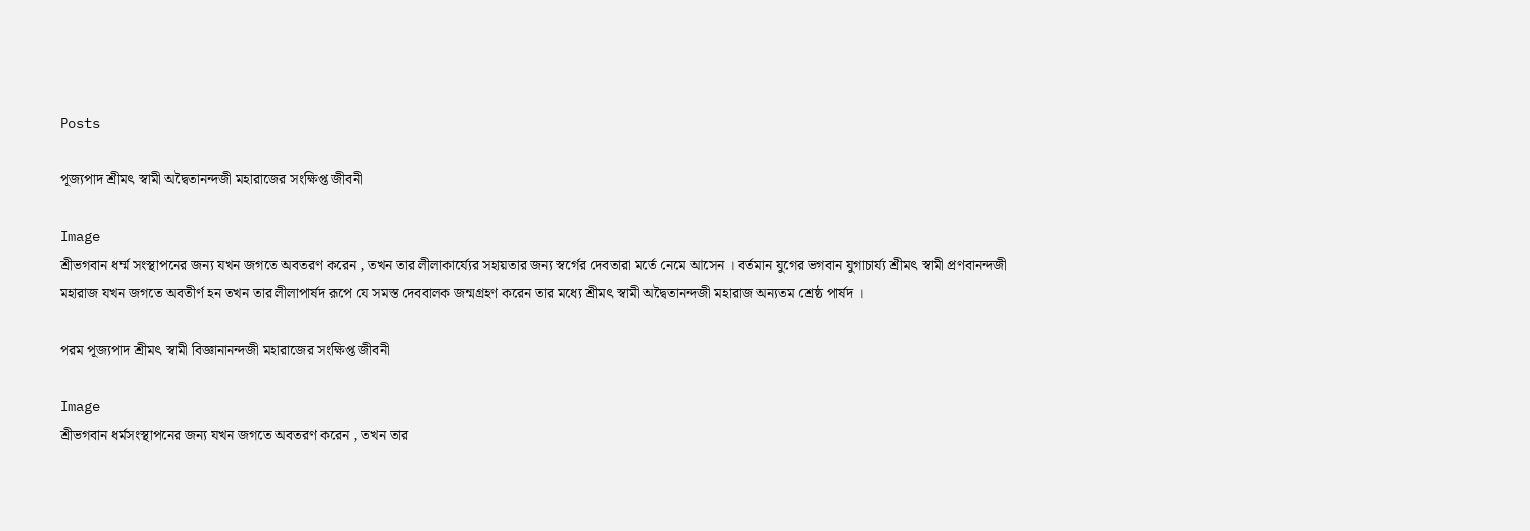Posts

পূজ্যপাদ শ্রীমৎ স্বামী অদ্বৈতানন্দজী মহারাজের সংক্ষিপ্ত জীবনী

Image
শ্রীভগবান ধৰ্ম্ম সংস্থাপনের জন্য যখন জগতে অবতরণ করেন , তখন তার লীলাকার্য্যের সহায়তার জন্য স্বর্গের দেবতারা মর্তে নেমে আসেন । বর্তমান যুগের ভগবান যুগাচাৰ্য্য শ্রীমৎ স্বামী প্রণবানন্দজী মহারাজ যখন জগতে অবতীর্ণ হন তখন তার লীলাপার্ষদ রূপে যে সমস্ত দেববালক জন্মগ্রহণ করেন তার মধ্যে শ্রীমৎ স্বামী অদ্বৈতানন্দজী মহারাজ অন্যতম শ্রেষ্ঠ পার্ষদ ।

পরম পূজ্যপাদ শ্রীমৎ স্বামী বিজ্ঞানানন্দজী মহারাজের সংক্ষিপ্ত জীবনী

Image
শ্রীভগবান ধর্মসংস্থাপনের জন্য যখন জগতে অবতরণ করেন , তখন তার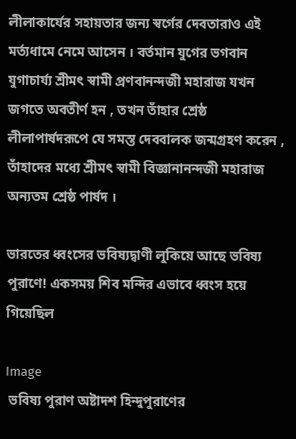লীলাকার্যের সহায়তার জন্য স্বর্গের দেবতারাও এই মর্ত্যধামে নেমে আসেন । বর্তমান যুগের ভগবান যুগাচাৰ্য্য শ্রীমৎ স্বামী প্রণবানন্দজী মহারাজ যখন জগতে অবতীর্ণ হন , তখন তাঁহার শ্রেষ্ঠ লীলাপার্ষদরূপে যে সমস্ত দেববালক জন্মগ্রহণ করেন , তাঁহাদের মধ্যে শ্রীমৎ স্বামী বিজ্ঞানানন্দজী মহারাজ অন্যতম শ্রেষ্ঠ পার্ষদ ।

ভারতের ধ্বংসের ভবিষ্যদ্বাণী লুকিয়ে আছে ভবিষ্য পুরাণে! একসময় শিব মন্দির এভাবে ধ্বংস হয়ে গিয়েছিল

Image
 ভবিষ্য পুরাণ অষ্টাদশ হিন্দুপুরাণের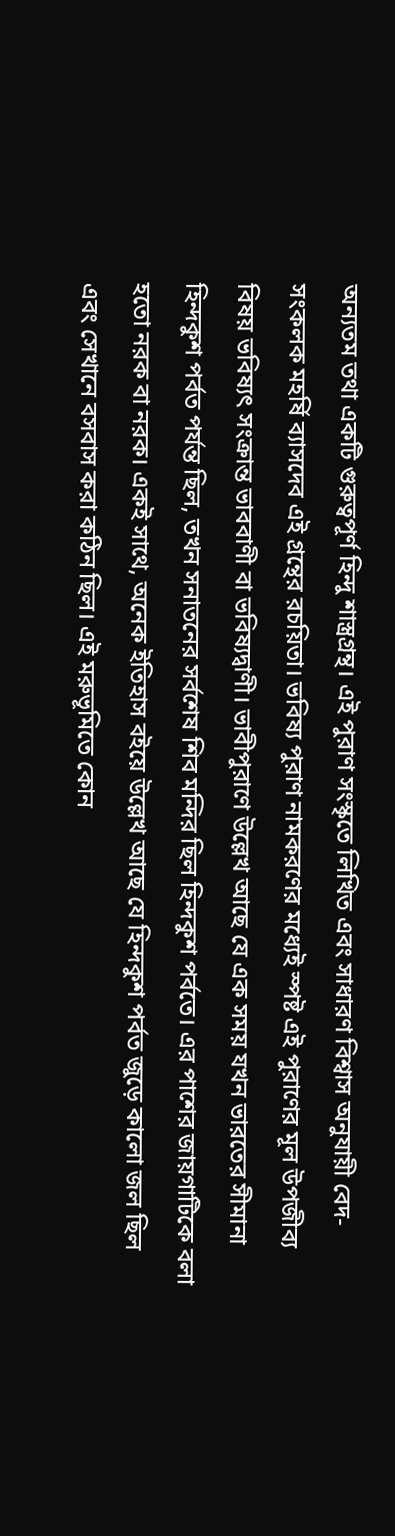অন্যতম তথা একটি গুরুত্বপূর্ণ হিন্দু শাস্ত্রগ্রন্থ। এই পুরাণ সংস্কৃতে লিখিত এবং সাধারণ বিশ্বাস অনুযায়ী বেদ-সংকলক মহর্ষি ব্যাসদেব এই গ্রন্থের রচয়িতা। ভবিষ্য পুরাণ নামকরণের মধ্যেই স্পষ্ট এই পুরাণের মূল উপজীব্য বিষয় ভবিষ্যৎ সংক্রান্ত ভাববাণী বা ভবিষ্যদ্বাণী। ভাবীপুরাণে উল্লেখ আছে যে এক সময় যখন ভারতের সীমানা হিন্দকুশ পর্বত পর্যন্ত ছিল, তখন সনাতনের সর্বশেষ শিব মন্দির ছিল হিন্দকুশ পর্বতে। এর পাশের জায়গাটিকে বলা হতো নরক বা নরক। একই সাথে, অনেক ইতিহাস বইয়ে উল্লেখ আছে যে হিন্দকুশ পর্বত জুড়ে কালো জল ছিল এবং সেখানে বসবাস করা কঠিন ছিল। এই মরুভূমিতে কোন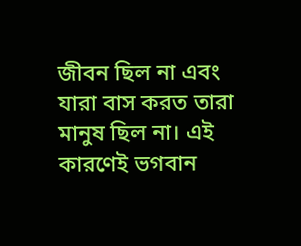জীবন ছিল না এবং যারা বাস করত তারা মানুষ ছিল না। এই কারণেই ভগবান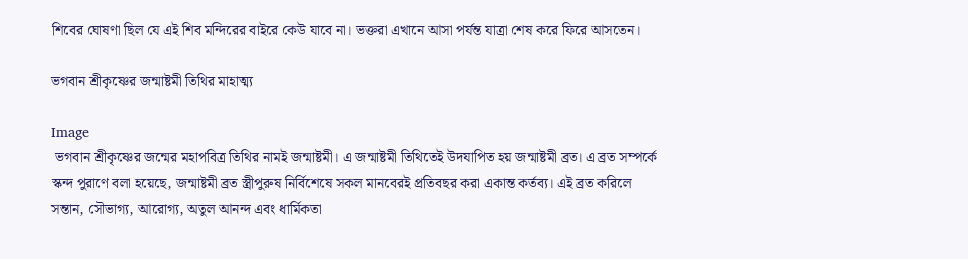শিবের ঘোষণা ছিল যে এই শিব মন্দিরের বাইরে কেউ যাবে না। ভক্তরা এখানে আসা পর্যন্ত যাত্রা শেষ করে ফিরে আসতেন।

ভগবান শ্রীকৃষ্ণের জন্মাষ্টমী তিথির মাহাত্ম্য

Image
 ভগবান শ্রীকৃষ্ণের জন্মের মহাপবিত্র তিথির নামই জন্মাষ্টমী। এ জন্মাষ্টমী তিথিতেই উদযাপিত হয় জন্মাষ্টমী ব্রত। এ ব্রত সম্পর্কে স্কন্দ পুরাণে বলা হয়েছে, জন্মাষ্টমী ব্রত স্ত্রীপুরুষ নির্বিশেষে সকল মানবেরই প্রতিবছর করা একান্ত কর্তব্য। এই ব্রত করিলে সন্তান, সৌভাগ্য, আরোগ্য, অতুল আনন্দ এবং ধার্মিকতা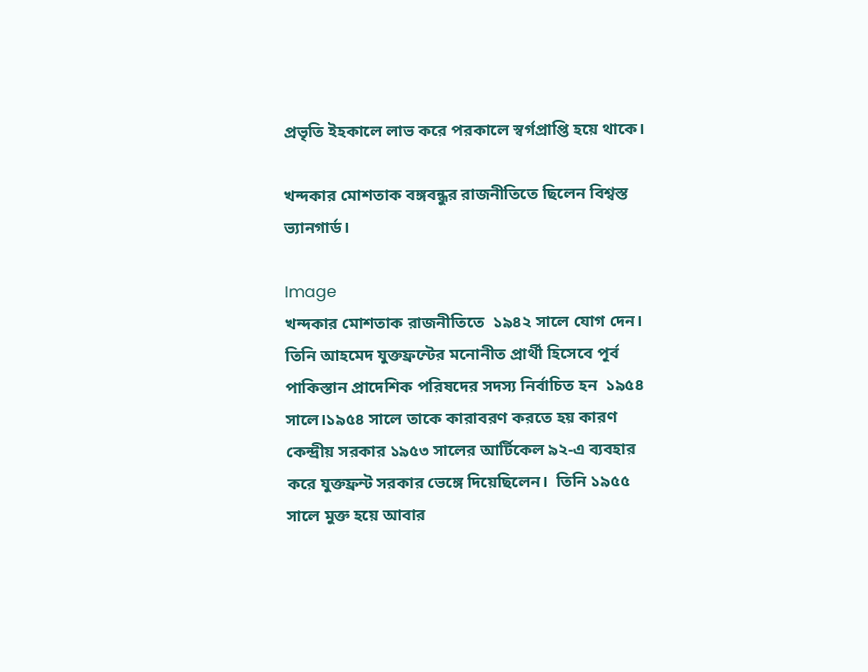প্রভৃতি ইহকালে লাভ করে পরকালে স্বর্গপ্রাপ্তি হয়ে থাকে।

খন্দকার মোশতাক বঙ্গবন্ধুর রাজনীতিতে ছিলেন বিশ্বস্ত ভ্যানগার্ড।

Image
খন্দকার মোশতাক রাজনীতিতে  ১৯৪২ সালে যোগ দেন। তিনি আহমেদ যুক্তফ্রন্টের মনোনীত প্রার্থী হিসেবে পূর্ব পাকিস্তান প্রাদেশিক পরিষদের সদস্য নির্বাচিত হন  ১৯৫৪ সালে।১৯৫৪ সালে তাকে কারাবরণ করতে হয় কারণ  কেন্দ্রীয় সরকার ১৯৫৩ সালের আর্টিকেল ৯২-এ ব্যবহার করে যুক্তফ্রন্ট সরকার ভেঙ্গে দিয়েছিলেন।  তিনি ১৯৫৫ সালে মুক্ত হয়ে আবার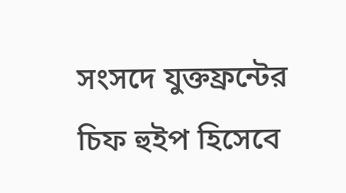সংসদে যুক্তফ্রন্টের চিফ হুইপ হিসেবে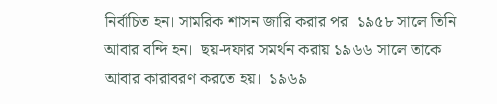নির্বাচিত হন। সামরিক শাসন জারি করার পর  ১৯৫৮ সালে তিনি আবার বন্দি হন।  ছয়-দফার সমর্থন করায় ১৯৬৬ সালে তাকে আবার কারাবরণ করতে হয়।  ১৯৬৯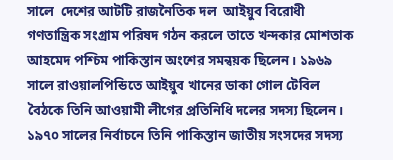সালে  দেশের আটটি রাজনৈতিক দল  আইয়ুব বিরোধী গণতান্ত্রিক সংগ্রাম পরিষদ গঠন করলে তাতে খন্দকার মোশতাক আহমেদ পশ্চিম পাকিস্তান অংশের সমন্বয়ক ছিলেন। ১৯৬৯ সালে রাওয়ালপিন্ডিতে আইয়ুব খানের ডাকা গোল টেবিল বৈঠকে তিনি আওয়ামী লীগের প্রতিনিধি দলের সদস্য ছিলেন। ১৯৭০ সালের নির্বাচনে তিনি পাকিস্তান জাতীয় সংসদের সদস্য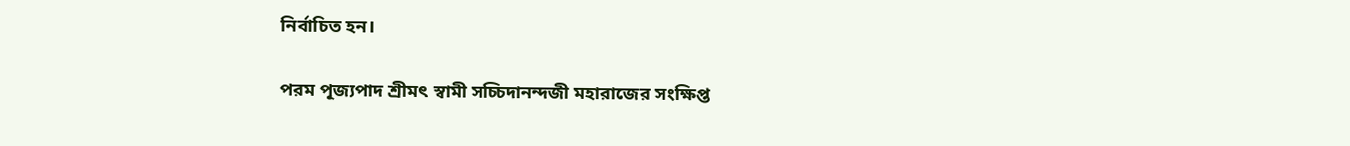নির্বাচিত হন।

পরম পূজ্যপাদ শ্রীমৎ স্বামী সচ্চিদানন্দজী মহারাজের সংক্ষিপ্ত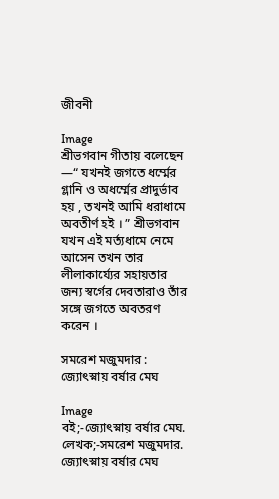জীবনী

Image
শ্রীভগবান গীতায় বলেছেন —“ যখনই জগতে ধৰ্ম্মের গ্লানি ও অধৰ্ম্মের প্রাদুর্ভাব হয় , তখনই আমি ধরাধামে অবতীর্ণ হই । ” শ্রীভগবান যখন এই মর্ত্যধামে নেমে আসেন তখন তার লীলাকাৰ্য্যের সহায়তার জন্য স্বর্গের দেবতারাও তাঁর সঙ্গে জগতে অবতরণ করেন ।

সমরেশ মজুমদার : জ্যোৎস্নায় বর্ষার মেঘ

Image
বই;-জ্যোৎস্নায় বর্ষার মেঘ. লেখক;-সমরেশ মজুমদার. জ্যোৎস্নায় বর্ষার মেঘ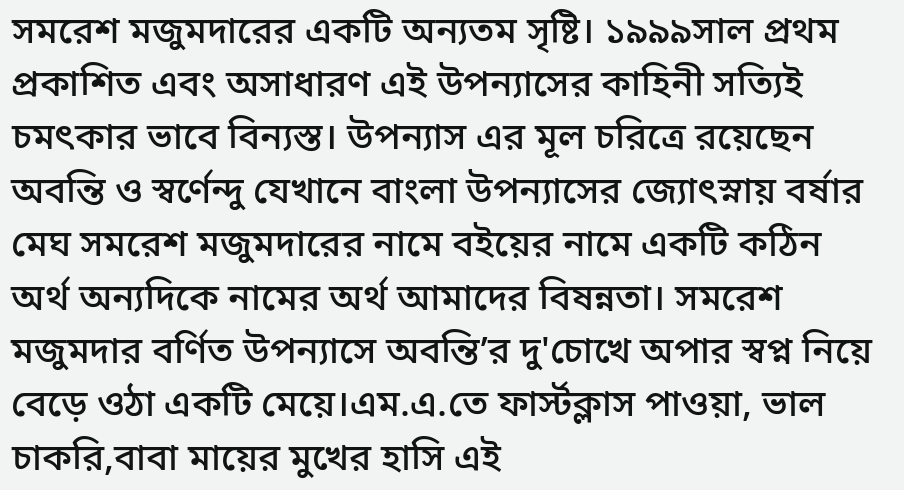সমরেশ মজুমদারের একটি অন্যতম সৃষ্টি। ১৯৯৯সাল প্রথম প্রকাশিত এবং অসাধারণ এই উপন্যাসের কাহিনী সত্যিই চমৎকার ভাবে বিন্যস্ত। উপন্যাস এর মূল চরিত্রে রয়েছেন অবন্তি ও স্বর্ণেন্দু যেখানে বাংলা উপন্যাসের জ্যোৎস্নায় বর্ষার মেঘ সমরেশ মজুমদারের নামে বইয়ের নামে একটি কঠিন অর্থ অন্যদিকে নামের অর্থ আমাদের বিষন্নতা। সমরেশ মজুমদার বর্ণিত উপন্যাসে অবন্তি’র দু'চোখে অপার স্বপ্ন নিয়ে বেড়ে ওঠা একটি মেয়ে।এম.এ.তে ফার্স্টক্লাস পাওয়া, ভাল চাকরি,বাবা মায়ের মুখের হাসি এই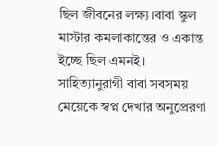ছিল জীবনের লক্ষ্য।বাবা স্কুল মাস্টার কমলাকান্তের ও একান্ত ইচ্ছে ছিল এমনই। সাহিত্যানুরাগী বাবা সবসময় মেয়েকে স্বপ্ন দেখার অনুপ্রেরণা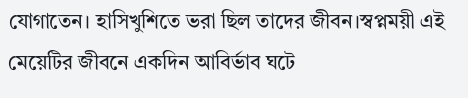যোগাতেন। হাসিখুশিতে ভরা ছিল তাদের জীবন।স্বপ্নময়ী এই মেয়েটির জীবনে একদিন আবির্ভাব ঘটে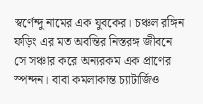স্বর্ণেন্দু নামের এক যুবকের। চঞ্চল রঙ্গিন ফড়িং এর মত অবন্তির নিস্তরঙ্গ জীবনে সে সঞ্চার করে অন্যরকম এক প্রাণের স্পন্দন। বাবা কমলাকান্ত চ্যাটার্জিও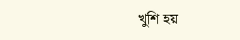খুশি হয়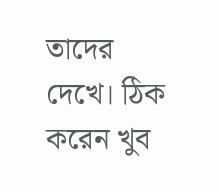তাদের দেখে। ঠিক করেন খুব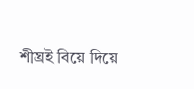শীঘ্রই বিয়ে দিয়ে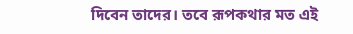দিবেন তাদের। তবে রূপকথার মত এই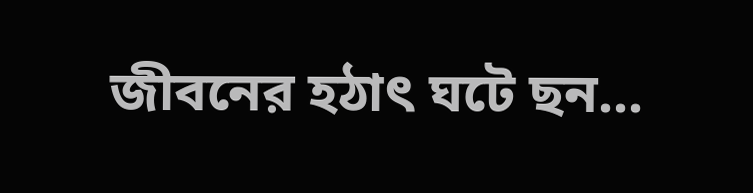জীবনের হঠাৎ ঘটে ছন...